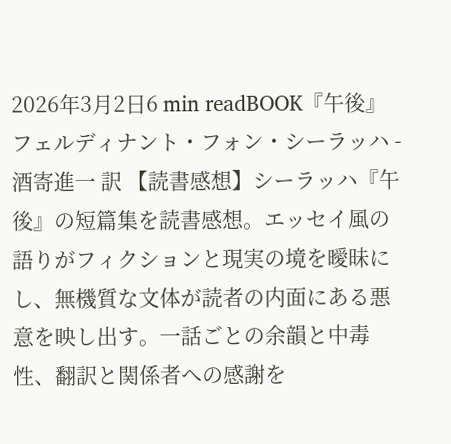2026年3月2日6 min readBOOK『午後』 フェルディナント・フォン・シーラッハ - 酒寄進一 訳 【読書感想】シーラッハ『午後』の短篇集を読書感想。エッセイ風の語りがフィクションと現実の境を曖昧にし、無機質な文体が読者の内面にある悪意を映し出す。一話ごとの余韻と中毒性、翻訳と関係者への感謝を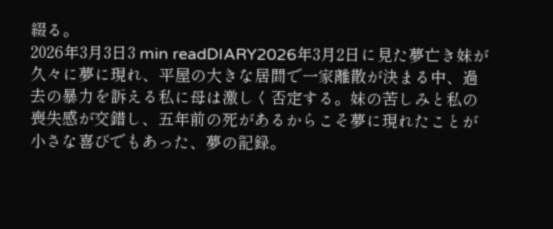綴る。
2026年3月3日3 min readDIARY2026年3月2日に見た夢亡き妹が久々に夢に現れ、平屋の大きな居間で一家離散が決まる中、過去の暴力を訴える私に母は激しく否定する。妹の苦しみと私の喪失感が交錯し、五年前の死があるからこそ夢に現れたことが小さな喜びでもあった、夢の記録。